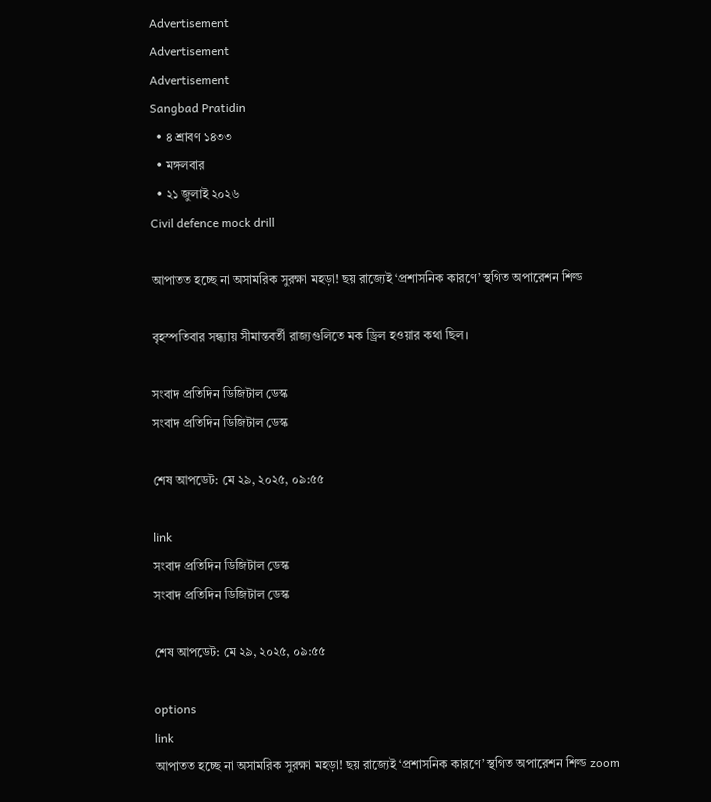Advertisement
Advertisement
Advertisement
Sangbad Pratidin
  • ৪ শ্রাবণ ১৪৩৩
  • মঙ্গলবার
  • ২১ জুলাই ২০২৬
Civil defence mock drill

আপাতত হচ্ছে না অসামরিক সুরক্ষা মহড়া! ছয় রাজ্যেই ‘প্রশাসনিক কারণে’ স্থগিত অপারেশন শিল্ড

বৃহস্পতিবার সন্ধ্যায় সীমান্তবর্তী রাজ্যগুলিতে মক ড্রিল হওয়ার কথা ছিল।

সংবাদ প্রতিদিন ডিজিটাল ডেস্ক
সংবাদ প্রতিদিন ডিজিটাল ডেস্ক

শেষ আপডেট: মে ২৯, ২০২৫, ০৯:৫৫

link
সংবাদ প্রতিদিন ডিজিটাল ডেস্ক
সংবাদ প্রতিদিন ডিজিটাল ডেস্ক

শেষ আপডেট: মে ২৯, ২০২৫, ০৯:৫৫

options
link
আপাতত হচ্ছে না অসামরিক সুরক্ষা মহড়া! ছয় রাজ্যেই ‘প্রশাসনিক কারণে’ স্থগিত অপারেশন শিল্ড zoom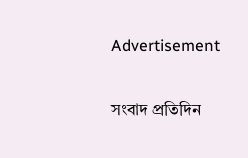Advertisement

সংবাদ প্রতিদিন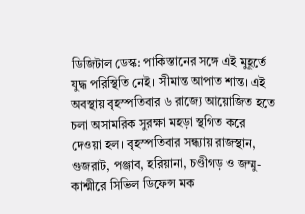ডিজিটাল ডেস্ক: পাকিস্তানের সঙ্গে এই মুহূর্তে যুদ্ধ পরিস্থিতি নেই। সীমান্ত আপাত শান্ত। এই অবস্থায় বৃহস্পতিবার ৬ রাজ্যে আয়োজিত হতে চলা অসামরিক সুরক্ষা মহড়া স্থগিত করে দেওয়া হল। বৃহস্পতিবার সন্ধ্যায় রাজস্থান, গুজরাট, পঞ্জাব, হরিয়ানা, চণ্ডীগড় ও জম্মু-কাশ্মীরে সিভিল ডিফেন্স মক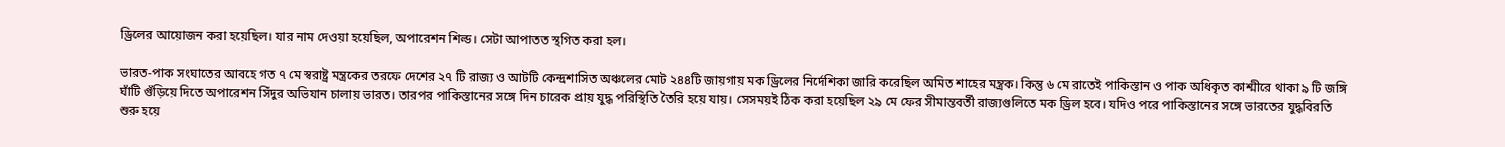ড্রিলের আয়োজন করা হয়েছিল। যার নাম দেওয়া হয়েছিল, অপারেশন শিল্ড। সেটা আপাতত স্থগিত করা হল।

ভারত-পাক সংঘাতের আবহে গত ৭ মে স্বরাষ্ট্র মন্ত্রকের তরফে দেশের ২৭ টি রাজ্য ও আটটি কেন্দ্রশাসিত অঞ্চলের মোট ২৪৪টি জায়গায় মক ড্রিলের নির্দেশিকা জারি করেছিল অমিত শাহের মন্ত্রক। কিন্তু ৬ মে রাতেই পাকিস্তান ও পাক অধিকৃত কাশ্মীরে থাকা ৯ টি জঙ্গি ঘাঁটি গুঁড়িয়ে দিতে অপারেশন সিঁদুর অভিযান চালায় ভারত। তারপর পাকিস্তানের সঙ্গে দিন চারেক প্রায় যুদ্ধ পরিস্থিতি তৈরি হয়ে যায়। সেসময়ই ঠিক করা হয়েছিল ২৯ মে ফের সীমান্তবর্তী রাজ্যগুলিতে মক ড্রিল হবে। যদিও পরে পাকিস্তানের সঙ্গে ভারতের যুদ্ধবিরতি শুরু হয়ে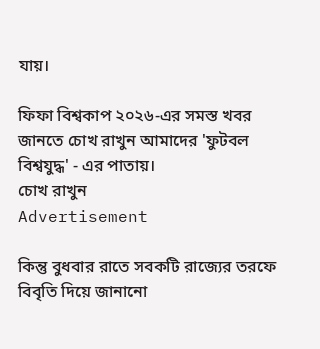যায়।

ফিফা বিশ্বকাপ ২০২৬-এর সমস্ত খবর জানতে চোখ রাখুন আমাদের 'ফুটবল বিশ্বযুদ্ধ' - এর পাতায়।
চোখ রাখুন
Advertisement

কিন্তু বুধবার রাতে সবকটি রাজ্যের তরফে বিবৃতি দিয়ে জানানো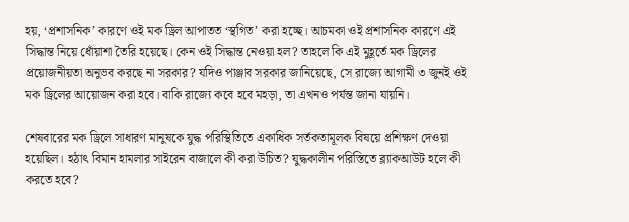হয়, ‘প্রশাসনিক’ কারণে ওই মক ড্রিল আপাতত ‘স্থগিত’ করা হচ্ছে। আচমকা ওই প্রশাসনিক কারণে এই সিদ্ধান্ত নিয়ে ধোঁয়াশা তৈরি হয়েছে। কেন ওই সিদ্ধান্ত নেওয়া হল? তাহলে কি এই মুহূর্তে মক ড্রিলের প্রয়োজনীয়তা অনুভব করছে না সরকার? যদিও পাঞ্জাব সরকার জানিয়েছে, সে রাজ্যে আগামী ৩ জুনই ওই মক ড্রিলের আয়োজন করা হবে। বাকি রাজ্যে কবে হবে মহড়া, তা এখনও পর্যন্ত জানা যায়নি।

শেষবারের মক ড্রিলে সাধারণ মানুষকে যুদ্ধ পরিস্থিতিতে একাধিক সর্তকতামূলক বিষয়ে প্রশিক্ষণ দেওয়া হয়েছিল। হঠাৎ বিমান হামলার সাইরেন বাজালে কী করা উচিত? যুদ্ধকালীন পরিস্তিতে ব্ল্যাকআউট হলে কী করতে হবে?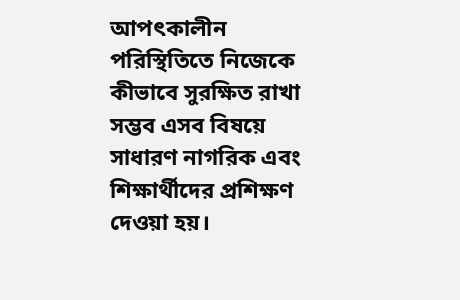আপৎকালীন পরিস্থিতিতে নিজেকে কীভাবে সুরক্ষিত রাখা সম্ভব এসব বিষয়ে সাধারণ নাগরিক এবং শিক্ষার্থীদের প্রশিক্ষণ দেওয়া হয়।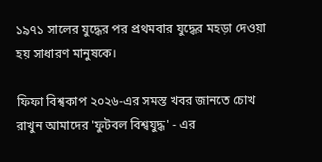১৯৭১ সালের যুদ্ধের পর প্রথমবার যুদ্ধের মহড়া দেওয়া হয় সাধারণ মানুষকে।

ফিফা বিশ্বকাপ ২০২৬-এর সমস্ত খবর জানতে চোখ রাখুন আমাদের 'ফুটবল বিশ্বযুদ্ধ' - এর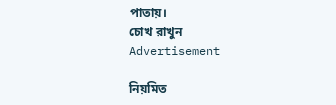পাতায়।
চোখ রাখুন
Advertisement

নিয়মিত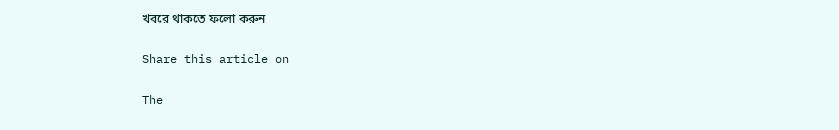খবরে থাকতে ফলো করুন

Share this article on

The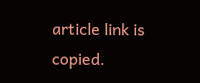article link is copied.